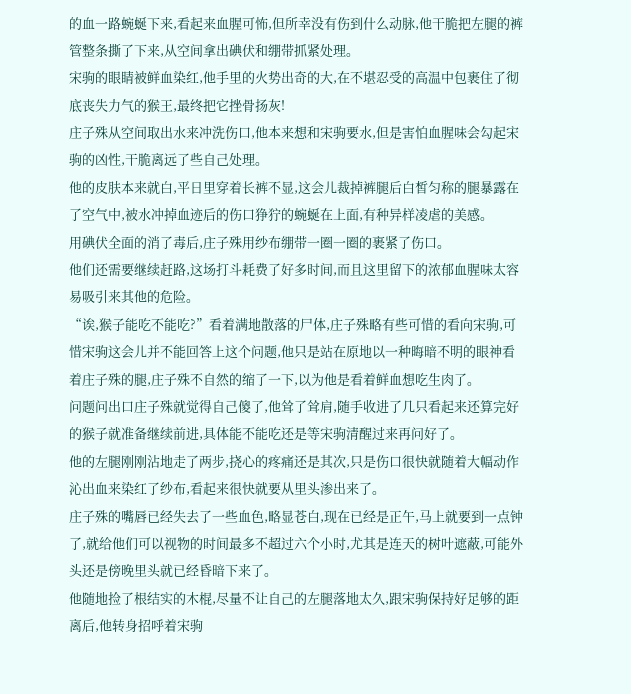的血一路蜿蜒下来,看起来血腥可怖,但所幸没有伤到什么动脉,他干脆把左腿的裤管整条撕了下来,从空间拿出碘伏和绷带抓紧处理。
宋驹的眼睛被鲜血染红,他手里的火势出奇的大,在不堪忍受的高温中包裹住了彻底丧失力气的猴王,最终把它挫骨扬灰!
庄子殊从空间取出水来冲洗伤口,他本来想和宋驹要水,但是害怕血腥味会勾起宋驹的凶性,干脆离远了些自己处理。
他的皮肤本来就白,平日里穿着长裤不显,这会儿裁掉裤腿后白皙匀称的腿暴露在了空气中,被水冲掉血迹后的伤口狰狞的蜿蜒在上面,有种异样凌虐的美感。
用碘伏全面的消了毒后,庄子殊用纱布绷带一圈一圈的裹紧了伤口。
他们还需要继续赶路,这场打斗耗费了好多时间,而且这里留下的浓郁血腥味太容易吸引来其他的危险。
“诶,猴子能吃不能吃?”看着满地散落的尸体,庄子殊略有些可惜的看向宋驹,可惜宋驹这会儿并不能回答上这个问题,他只是站在原地以一种晦暗不明的眼神看着庄子殊的腿,庄子殊不自然的缩了一下,以为他是看着鲜血想吃生肉了。
问题问出口庄子殊就觉得自己傻了,他耸了耸肩,随手收进了几只看起来还算完好的猴子就准备继续前进,具体能不能吃还是等宋驹清醒过来再问好了。
他的左腿刚刚沾地走了两步,挠心的疼痛还是其次,只是伤口很快就随着大幅动作沁出血来染红了纱布,看起来很快就要从里头渗出来了。
庄子殊的嘴唇已经失去了一些血色,略显苍白,现在已经是正午,马上就要到一点钟了,就给他们可以视物的时间最多不超过六个小时,尤其是连天的树叶遮蔽,可能外头还是傍晚里头就已经昏暗下来了。
他随地捡了根结实的木棍,尽量不让自己的左腿落地太久,跟宋驹保持好足够的距离后,他转身招呼着宋驹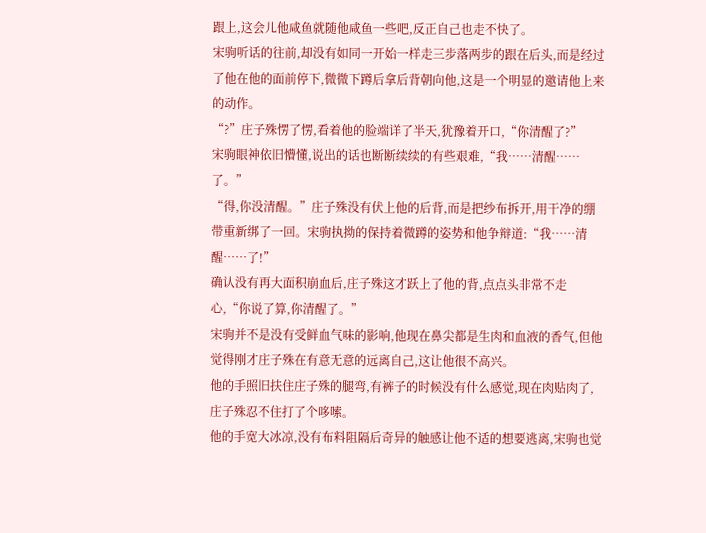跟上,这会儿他咸鱼就随他咸鱼一些吧,反正自己也走不快了。
宋驹听话的往前,却没有如同一开始一样走三步落两步的跟在后头,而是经过了他在他的面前停下,微微下蹲后拿后背朝向他,这是一个明显的邀请他上来的动作。
“?”庄子殊愣了愣,看着他的脸端详了半天,犹豫着开口,“你清醒了?”
宋驹眼神依旧懵懂,说出的话也断断续续的有些艰难,“我……清醒……了。”
“得,你没清醒。”庄子殊没有伏上他的后背,而是把纱布拆开,用干净的绷带重新绑了一回。宋驹执拗的保持着微蹲的姿势和他争辩道:“我……清醒……了!”
确认没有再大面积崩血后,庄子殊这才跃上了他的背,点点头非常不走心,“你说了算,你清醒了。”
宋驹并不是没有受鲜血气味的影响,他现在鼻尖都是生肉和血液的香气,但他觉得刚才庄子殊在有意无意的远离自己,这让他很不高兴。
他的手照旧扶住庄子殊的腿弯,有裤子的时候没有什么感觉,现在肉贴肉了,庄子殊忍不住打了个哆嗦。
他的手宽大冰凉,没有布料阻隔后奇异的触感让他不适的想要逃离,宋驹也觉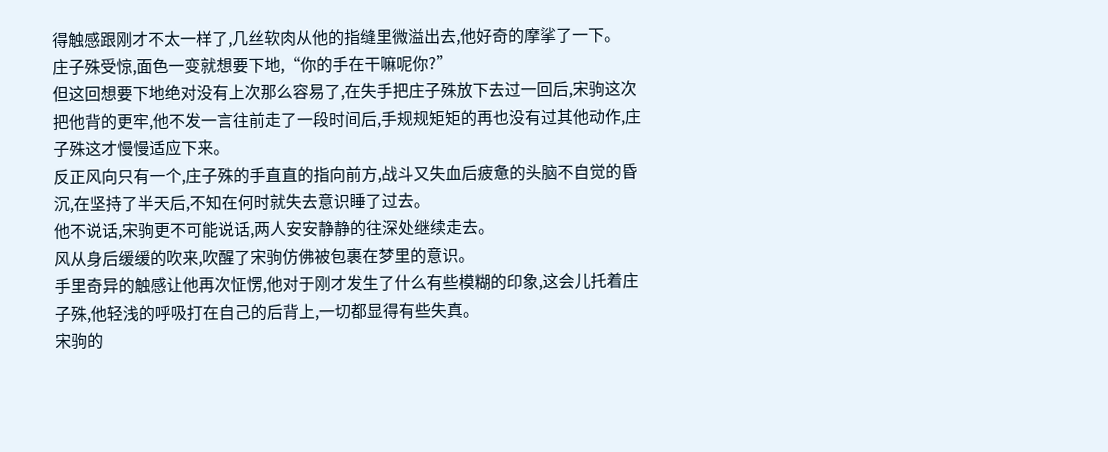得触感跟刚才不太一样了,几丝软肉从他的指缝里微溢出去,他好奇的摩挲了一下。
庄子殊受惊,面色一变就想要下地,“你的手在干嘛呢你?”
但这回想要下地绝对没有上次那么容易了,在失手把庄子殊放下去过一回后,宋驹这次把他背的更牢,他不发一言往前走了一段时间后,手规规矩矩的再也没有过其他动作,庄子殊这才慢慢适应下来。
反正风向只有一个,庄子殊的手直直的指向前方,战斗又失血后疲惫的头脑不自觉的昏沉,在坚持了半天后,不知在何时就失去意识睡了过去。
他不说话,宋驹更不可能说话,两人安安静静的往深处继续走去。
风从身后缓缓的吹来,吹醒了宋驹仿佛被包裹在梦里的意识。
手里奇异的触感让他再次怔愣,他对于刚才发生了什么有些模糊的印象,这会儿托着庄子殊,他轻浅的呼吸打在自己的后背上,一切都显得有些失真。
宋驹的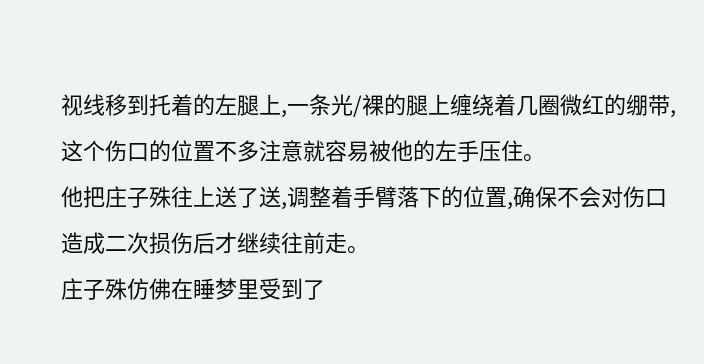视线移到托着的左腿上,一条光/裸的腿上缠绕着几圈微红的绷带,这个伤口的位置不多注意就容易被他的左手压住。
他把庄子殊往上送了送,调整着手臂落下的位置,确保不会对伤口造成二次损伤后才继续往前走。
庄子殊仿佛在睡梦里受到了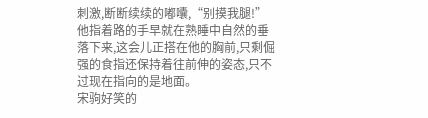刺激,断断续续的嘟囔,“别摸我腿!”
他指着路的手早就在熟睡中自然的垂落下来,这会儿正搭在他的胸前,只剩倔强的食指还保持着往前伸的姿态,只不过现在指向的是地面。
宋驹好笑的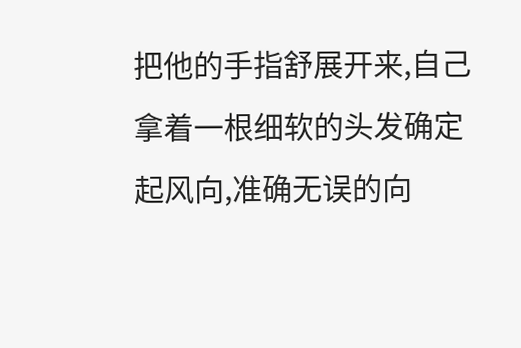把他的手指舒展开来,自己拿着一根细软的头发确定起风向,准确无误的向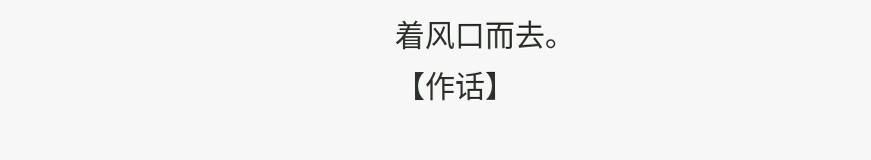着风口而去。
【作话】